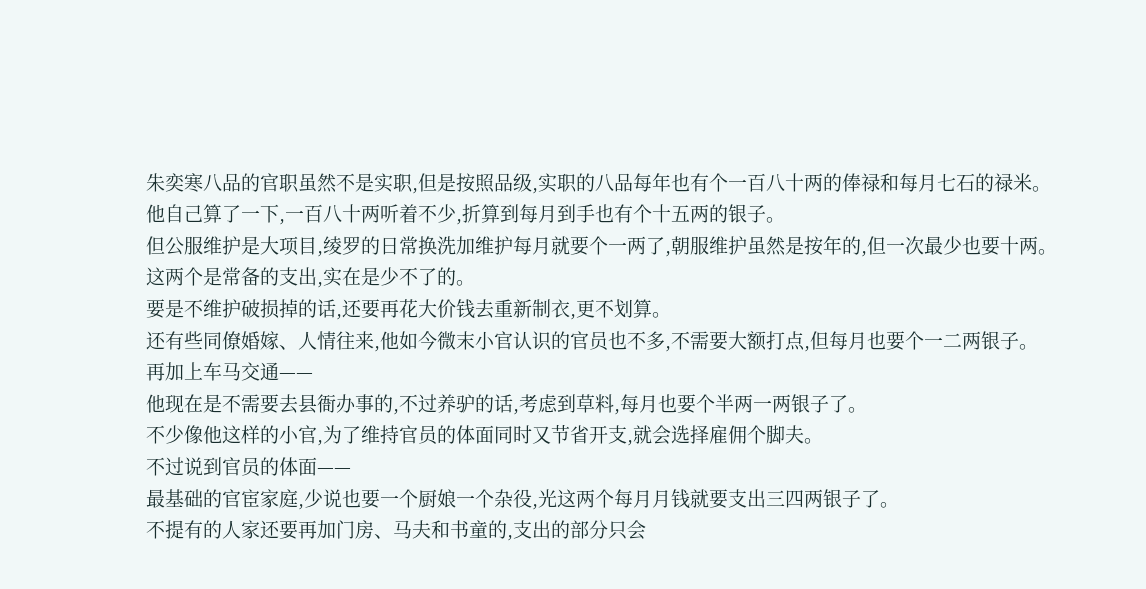朱奕寒八品的官职虽然不是实职,但是按照品级,实职的八品每年也有个一百八十两的俸禄和每月七石的禄米。
他自己算了一下,一百八十两听着不少,折算到每月到手也有个十五两的银子。
但公服维护是大项目,绫罗的日常换洗加维护每月就要个一两了,朝服维护虽然是按年的,但一次最少也要十两。
这两个是常备的支出,实在是少不了的。
要是不维护破损掉的话,还要再花大价钱去重新制衣,更不划算。
还有些同僚婚嫁、人情往来,他如今微末小官认识的官员也不多,不需要大额打点,但每月也要个一二两银子。
再加上车马交通——
他现在是不需要去县衙办事的,不过养驴的话,考虑到草料,每月也要个半两一两银子了。
不少像他这样的小官,为了维持官员的体面同时又节省开支,就会选择雇佣个脚夫。
不过说到官员的体面——
最基础的官宦家庭,少说也要一个厨娘一个杂役,光这两个每月月钱就要支出三四两银子了。
不提有的人家还要再加门房、马夫和书童的,支出的部分只会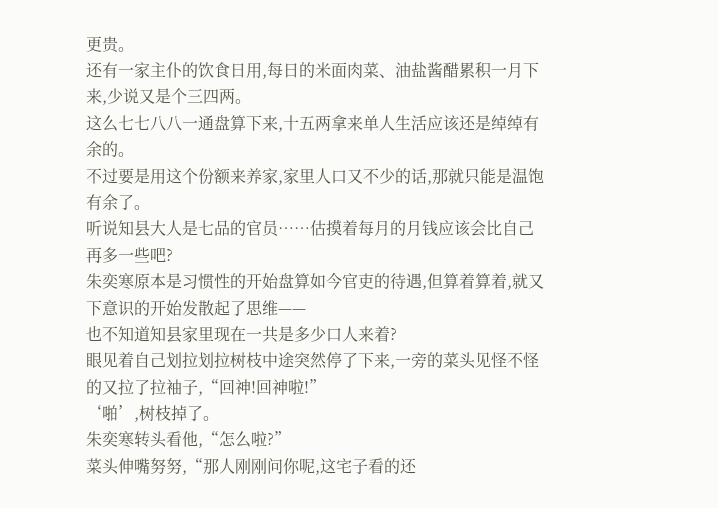更贵。
还有一家主仆的饮食日用,每日的米面肉菜、油盐酱醋累积一月下来,少说又是个三四两。
这么七七八八一通盘算下来,十五两拿来单人生活应该还是绰绰有余的。
不过要是用这个份额来养家,家里人口又不少的话,那就只能是温饱有余了。
听说知县大人是七品的官员……估摸着每月的月钱应该会比自己再多一些吧?
朱奕寒原本是习惯性的开始盘算如今官吏的待遇,但算着算着,就又下意识的开始发散起了思维——
也不知道知县家里现在一共是多少口人来着?
眼见着自己划拉划拉树枝中途突然停了下来,一旁的菜头见怪不怪的又拉了拉袖子,“回神!回神啦!”
‘啪’,树枝掉了。
朱奕寒转头看他,“怎么啦?”
菜头伸嘴努努,“那人刚刚问你呢,这宅子看的还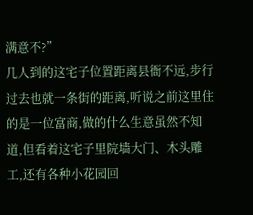满意不?”
几人到的这宅子位置距离县衙不远,步行过去也就一条街的距离,听说之前这里住的是一位富商,做的什么生意虽然不知道,但看着这宅子里院墙大门、木头雕工,还有各种小花园回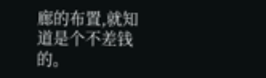廊的布置,就知道是个不差钱的。